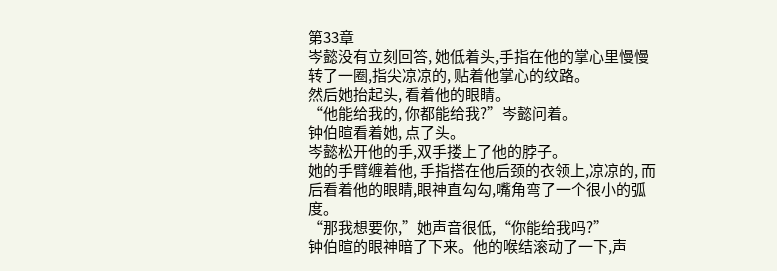第33章
岑懿没有立刻回答, 她低着头,手指在他的掌心里慢慢转了一圈,指尖凉凉的, 贴着他掌心的纹路。
然后她抬起头, 看着他的眼睛。
“他能给我的, 你都能给我?”岑懿问着。
钟伯暄看着她, 点了头。
岑懿松开他的手,双手搂上了他的脖子。
她的手臂缠着他, 手指搭在他后颈的衣领上,凉凉的, 而后看着他的眼睛,眼神直勾勾,嘴角弯了一个很小的弧度。
“那我想要你,”她声音很低,“你能给我吗?”
钟伯暄的眼神暗了下来。他的喉结滚动了一下,声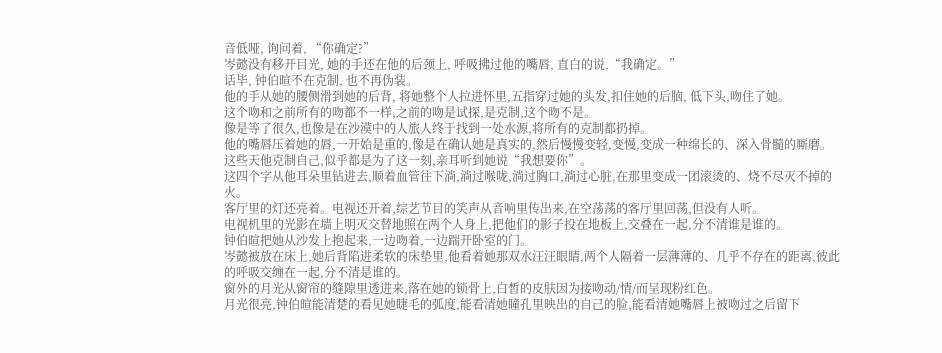音低哑, 询问着, “你确定?”
岑懿没有移开目光, 她的手还在他的后颈上, 呼吸拂过他的嘴唇, 直白的说,“我确定。”
话毕, 钟伯暄不在克制, 也不再伪装。
他的手从她的腰侧滑到她的后背, 将她整个人拉进怀里,五指穿过她的头发,扣住她的后脑, 低下头,吻住了她。
这个吻和之前所有的吻都不一样,之前的吻是试探,是克制,这个吻不是。
像是等了很久,也像是在沙漠中的人旅人终于找到一处水源,将所有的克制都扔掉。
他的嘴唇压着她的唇,一开始是重的,像是在确认她是真实的,然后慢慢变轻,变慢,变成一种绵长的、深入骨髓的厮磨。
这些天他克制自己,似乎都是为了这一刻,亲耳听到她说“我想要你”。
这四个字从他耳朵里钻进去,顺着血管往下淌,淌过喉咙,淌过胸口,淌过心脏,在那里变成一团滚烫的、烧不尽灭不掉的火。
客厅里的灯还亮着。电视还开着,综艺节目的笑声从音响里传出来,在空荡荡的客厅里回荡,但没有人听。
电视机里的光影在墙上明灭交替地照在两个人身上,把他们的影子投在地板上,交叠在一起,分不清谁是谁的。
钟伯暄把她从沙发上抱起来,一边吻着,一边踹开卧室的门。
岑懿被放在床上,她后背陷进柔软的床垫里,他看着她那双水汪汪眼睛,两个人隔着一层薄薄的、几乎不存在的距离,彼此的呼吸交缠在一起,分不清是谁的。
窗外的月光从窗帘的缝隙里透进来,落在她的锁骨上,白皙的皮肤因为接吻动/情/而呈现粉红色。
月光很亮,钟伯暄能清楚的看见她睫毛的弧度,能看清她瞳孔里映出的自己的脸,能看清她嘴唇上被吻过之后留下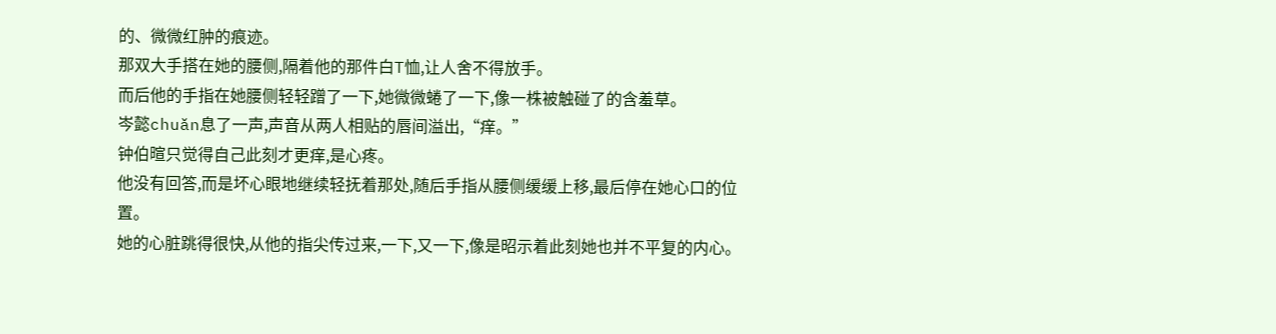的、微微红肿的痕迹。
那双大手搭在她的腰侧,隔着他的那件白T恤,让人舍不得放手。
而后他的手指在她腰侧轻轻蹭了一下,她微微蜷了一下,像一株被触碰了的含羞草。
岑懿chuǎn息了一声,声音从两人相贴的唇间溢出,“痒。”
钟伯暄只觉得自己此刻才更痒,是心疼。
他没有回答,而是坏心眼地继续轻抚着那处,随后手指从腰侧缓缓上移,最后停在她心口的位置。
她的心脏跳得很快,从他的指尖传过来,一下,又一下,像是昭示着此刻她也并不平复的内心。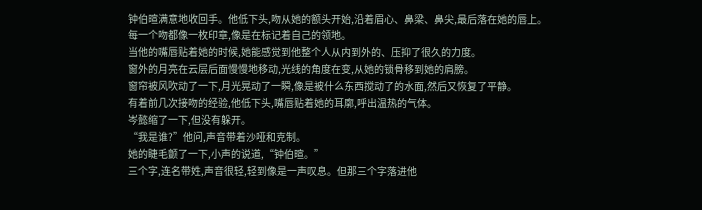钟伯暄满意地收回手。他低下头,吻从她的额头开始,沿着眉心、鼻梁、鼻尖,最后落在她的唇上。
每一个吻都像一枚印章,像是在标记着自己的领地。
当他的嘴唇贴着她的时候,她能感觉到他整个人从内到外的、压抑了很久的力度。
窗外的月亮在云层后面慢慢地移动,光线的角度在变,从她的锁骨移到她的肩膀。
窗帘被风吹动了一下,月光晃动了一瞬,像是被什么东西搅动了的水面,然后又恢复了平静。
有着前几次接吻的经验,他低下头,嘴唇贴着她的耳廓,呼出温热的气体。
岑懿缩了一下,但没有躲开。
“我是谁?”他问,声音带着沙哑和克制。
她的睫毛颤了一下,小声的说道,“钟伯暄。”
三个字,连名带姓,声音很轻,轻到像是一声叹息。但那三个字落进他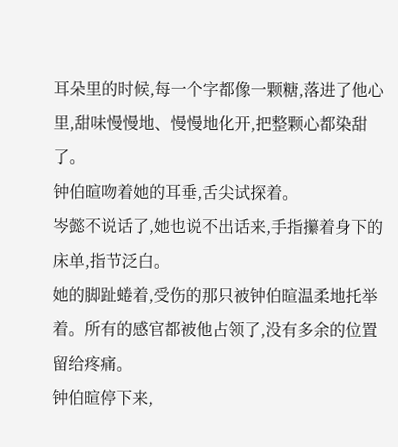耳朵里的时候,每一个字都像一颗糖,落进了他心里,甜味慢慢地、慢慢地化开,把整颗心都染甜了。
钟伯暄吻着她的耳垂,舌尖试探着。
岑懿不说话了,她也说不出话来,手指攥着身下的床单,指节泛白。
她的脚趾蜷着,受伤的那只被钟伯暄温柔地托举着。所有的感官都被他占领了,没有多余的位置留给疼痛。
钟伯暄停下来,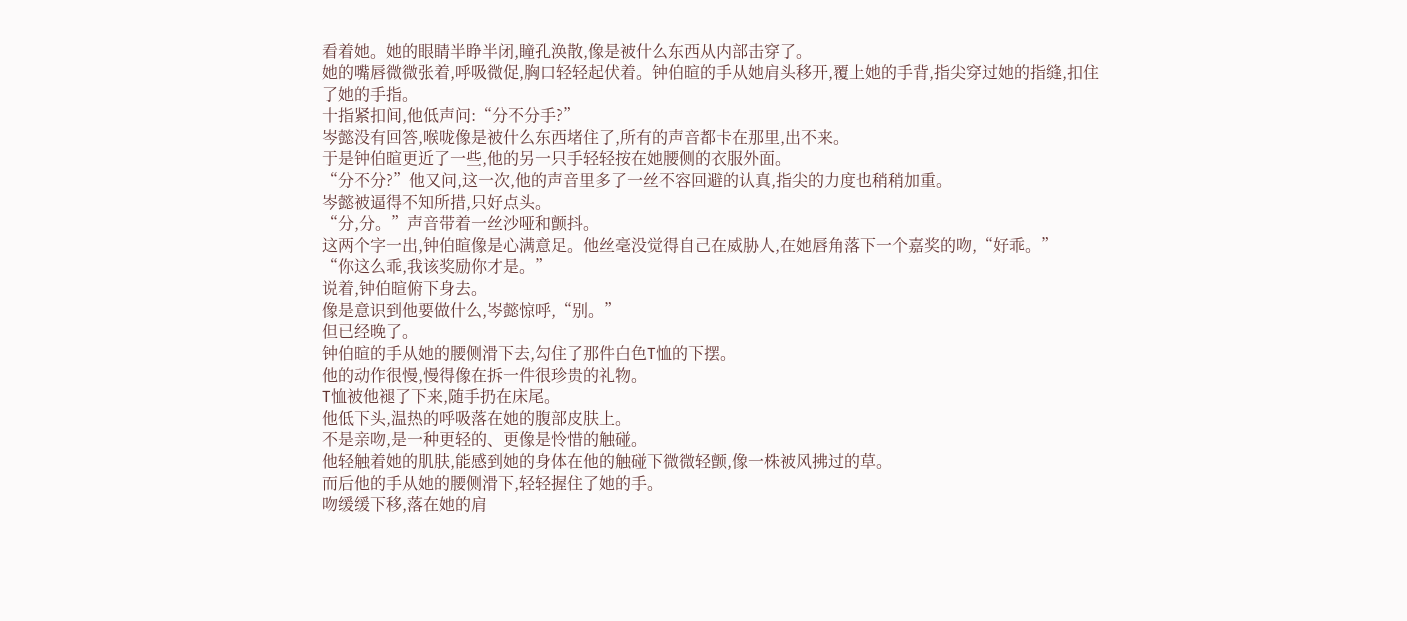看着她。她的眼睛半睁半闭,瞳孔涣散,像是被什么东西从内部击穿了。
她的嘴唇微微张着,呼吸微促,胸口轻轻起伏着。钟伯暄的手从她肩头移开,覆上她的手背,指尖穿过她的指缝,扣住了她的手指。
十指紧扣间,他低声问:“分不分手?”
岑懿没有回答,喉咙像是被什么东西堵住了,所有的声音都卡在那里,出不来。
于是钟伯暄更近了一些,他的另一只手轻轻按在她腰侧的衣服外面。
“分不分?”他又问,这一次,他的声音里多了一丝不容回避的认真,指尖的力度也稍稍加重。
岑懿被逼得不知所措,只好点头。
“分,分。”声音带着一丝沙哑和颤抖。
这两个字一出,钟伯暄像是心满意足。他丝毫没觉得自己在威胁人,在她唇角落下一个嘉奖的吻,“好乖。”
“你这么乖,我该奖励你才是。”
说着,钟伯暄俯下身去。
像是意识到他要做什么,岑懿惊呼,“别。”
但已经晚了。
钟伯暄的手从她的腰侧滑下去,勾住了那件白色T恤的下摆。
他的动作很慢,慢得像在拆一件很珍贵的礼物。
T恤被他褪了下来,随手扔在床尾。
他低下头,温热的呼吸落在她的腹部皮肤上。
不是亲吻,是一种更轻的、更像是怜惜的触碰。
他轻触着她的肌肤,能感到她的身体在他的触碰下微微轻颤,像一株被风拂过的草。
而后他的手从她的腰侧滑下,轻轻握住了她的手。
吻缓缓下移,落在她的肩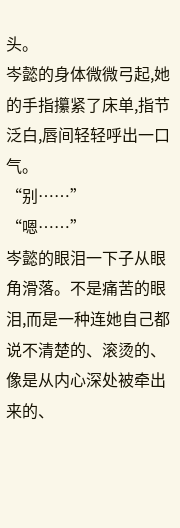头。
岑懿的身体微微弓起,她的手指攥紧了床单,指节泛白,唇间轻轻呼出一口气。
“别……”
“嗯……”
岑懿的眼泪一下子从眼角滑落。不是痛苦的眼泪,而是一种连她自己都说不清楚的、滚烫的、像是从内心深处被牵出来的、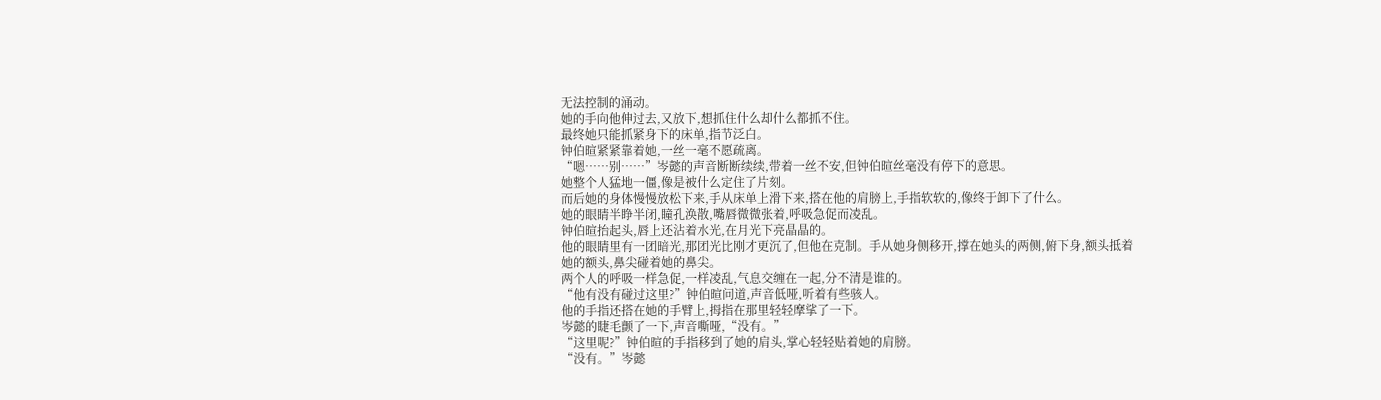无法控制的涌动。
她的手向他伸过去,又放下,想抓住什么却什么都抓不住。
最终她只能抓紧身下的床单,指节泛白。
钟伯暄紧紧靠着她,一丝一毫不愿疏离。
“嗯……别……”岑懿的声音断断续续,带着一丝不安,但钟伯暄丝毫没有停下的意思。
她整个人猛地一僵,像是被什么定住了片刻。
而后她的身体慢慢放松下来,手从床单上滑下来,搭在他的肩膀上,手指软软的,像终于卸下了什么。
她的眼睛半睁半闭,瞳孔涣散,嘴唇微微张着,呼吸急促而凌乱。
钟伯暄抬起头,唇上还沾着水光,在月光下亮晶晶的。
他的眼睛里有一团暗光,那团光比刚才更沉了,但他在克制。手从她身侧移开,撑在她头的两侧,俯下身,额头抵着她的额头,鼻尖碰着她的鼻尖。
两个人的呼吸一样急促,一样凌乱,气息交缠在一起,分不清是谁的。
“他有没有碰过这里?”钟伯暄问道,声音低哑,听着有些骇人。
他的手指还搭在她的手臂上,拇指在那里轻轻摩挲了一下。
岑懿的睫毛颤了一下,声音嘶哑,“没有。”
“这里呢?”钟伯暄的手指移到了她的肩头,掌心轻轻贴着她的肩膀。
“没有。”岑懿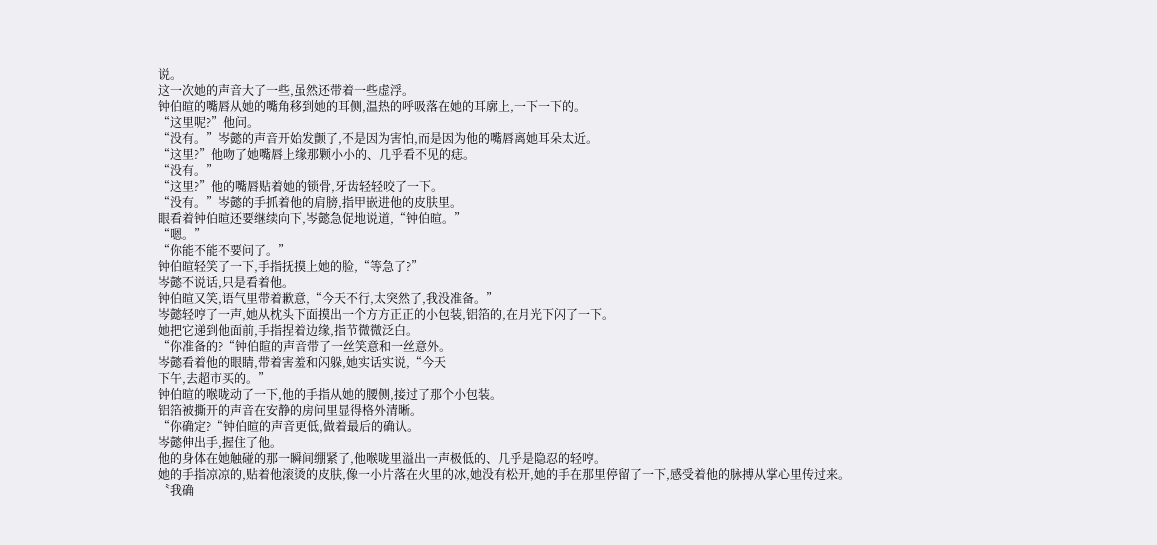说。
这一次她的声音大了一些,虽然还带着一些虚浮。
钟伯暄的嘴唇从她的嘴角移到她的耳侧,温热的呼吸落在她的耳廓上,一下一下的。
“这里呢?”他问。
“没有。”岑懿的声音开始发颤了,不是因为害怕,而是因为他的嘴唇离她耳朵太近。
“这里?”他吻了她嘴唇上缘那颗小小的、几乎看不见的痣。
“没有。”
“这里?”他的嘴唇贴着她的锁骨,牙齿轻轻咬了一下。
“没有。”岑懿的手抓着他的肩膀,指甲嵌进他的皮肤里。
眼看着钟伯暄还要继续向下,岑懿急促地说道,“钟伯暄。”
“嗯。”
“你能不能不要问了。”
钟伯暄轻笑了一下,手指抚摸上她的脸,“等急了?”
岑懿不说话,只是看着他。
钟伯暄又笑,语气里带着歉意,“今天不行,太突然了,我没准备。”
岑懿轻哼了一声,她从枕头下面摸出一个方方正正的小包装,铝箔的,在月光下闪了一下。
她把它递到他面前,手指捏着边缘,指节微微泛白。
“你准备的?“钟伯睻的声音带了一丝笑意和一丝意外。
岑懿看着他的眼睛,带着害羞和闪躲,她实话实说,“今天
下午,去超市买的。”
钟伯暄的喉咙动了一下,他的手指从她的腰侧,接过了那个小包装。
铝箔被撕开的声音在安静的房问里显得格外清晰。
“你确定?“钟伯暄的声音更低,做着最后的确认。
岑懿伸出手,握住了他。
他的身体在她触碰的那一瞬间绷紧了,他喉咙里溢出一声极低的、几乎是隐忍的轻哼。
她的手指凉凉的,贴着他滚烫的皮肤,像一小片落在火里的冰,她没有松开,她的手在那里停留了一下,感受着他的脉搏从掌心里传过来。
〝我确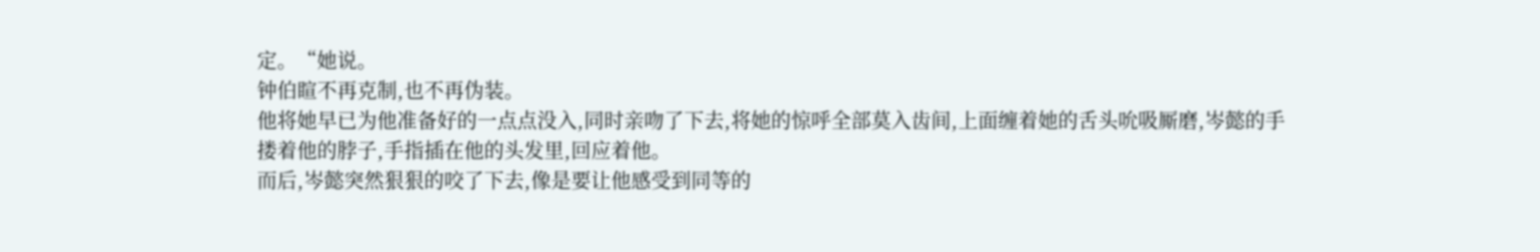定。“她说。
钟伯睻不再克制,也不再伪装。
他将她早已为他准备好的一点点没入,同时亲吻了下去,将她的惊呼全部莫入齿间,上面缠着她的舌头吮吸厮磨,岑懿的手搂着他的脖子,手指插在他的头发里,回应着他。
而后,岑懿突然狠狠的咬了下去,像是要让他感受到同等的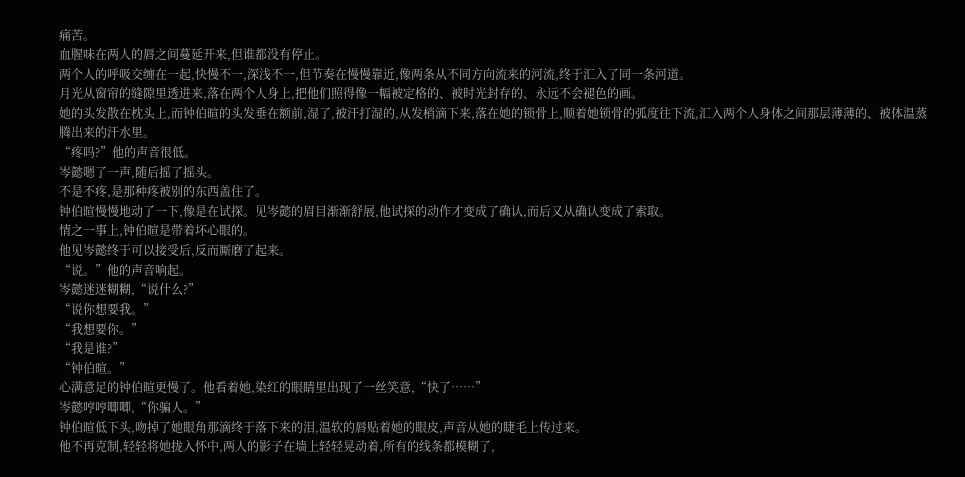痛苦。
血腥味在两人的唇之间蔓延开来,但谁都没有停止。
两个人的呼吸交缠在一起,快慢不一,深浅不一,但节奏在慢慢靠近,像两条从不同方向流来的河流,终于汇入了同一条河道。
月光从窗帘的缝隙里透进来,落在两个人身上,把他们照得像一幅被定格的、被时光封存的、永远不会褪色的画。
她的头发散在枕头上,而钟伯暄的头发垂在额前,湿了,被汗打湿的,从发梢滴下来,落在她的锁骨上,顺着她锁骨的弧度往下流,汇入两个人身体之间那层薄薄的、被体温蒸腾出来的汗水里。
“疼吗?”他的声音很低。
岑懿嗯了一声,随后摇了摇头。
不是不疼,是那种疼被别的东西盖住了。
钟伯暄慢慢地动了一下,像是在试探。见岑懿的眉目渐渐舒展,他试探的动作才变成了确认,而后又从确认变成了索取。
情之一事上,钟伯暄是带着坏心眼的。
他见岑懿终于可以接受后,反而厮磨了起来。
“说。”他的声音响起。
岑懿迷迷糊糊,“说什么?”
“说你想要我。”
“我想要你。”
“我是谁?”
“钟伯暄。”
心满意足的钟伯暄更慢了。他看着她,染红的眼睛里出现了一丝笑意,“快了……”
岑懿哼哼唧唧,“你骗人。”
钟伯暄低下头,吻掉了她眼角那滴终于落下来的泪,温软的唇贴着她的眼皮,声音从她的睫毛上传过来。
他不再克制,轻轻将她拢入怀中,两人的影子在墙上轻轻晃动着,所有的线条都模糊了,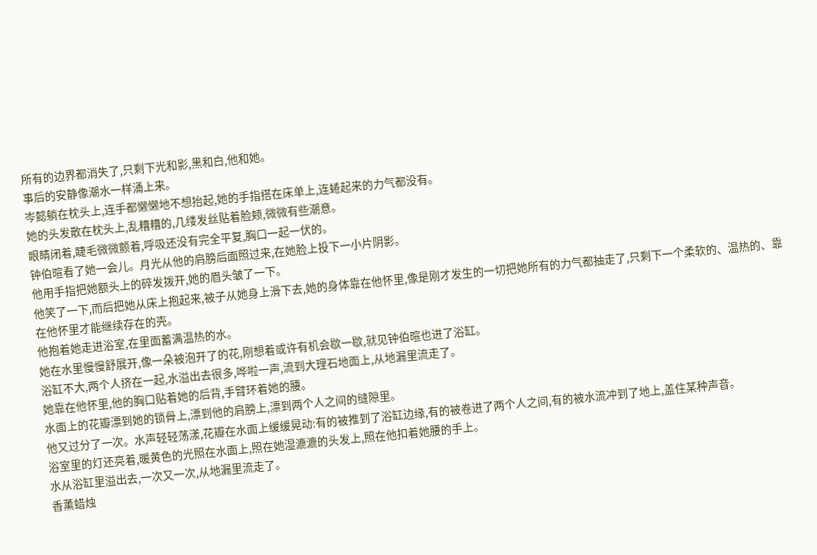所有的边界都消失了,只剩下光和影,黑和白,他和她。
事后的安静像潮水一样涌上来。
岑懿躺在枕头上,连手都懒懒地不想抬起,她的手指搭在床单上,连蜷起来的力气都没有。
她的头发散在枕头上,乱糟糟的,几缕发丝贴着脸颊,微微有些潮意。
眼睛闭着,睫毛微微颤着,呼吸还没有完全平复,胸口一起一伏的。
钟伯暄看了她一会儿。月光从他的肩膀后面照过来,在她脸上投下一小片阴影。
他用手指把她额头上的碎发拨开,她的眉头皱了一下。
他笑了一下,而后把她从床上抱起来,被子从她身上滑下去,她的身体靠在他怀里,像是刚才发生的一切把她所有的力气都抽走了,只剩下一个柔软的、温热的、靠在他怀里才能继续存在的壳。
他抱着她走进浴室,在里面蓄满温热的水。
她在水里慢慢舒展开,像一朵被泡开了的花,刚想着或许有机会歇一歇,就见钟伯暄也进了浴缸。
浴缸不大,两个人挤在一起,水溢出去很多,哗啦一声,流到大理石地面上,从地漏里流走了。
她靠在他怀里,他的胸口贴着她的后背,手臂环着她的腰。
水面上的花瓣漂到她的锁骨上,漂到他的肩膀上,漂到两个人之间的缝隙里。
他又过分了一次。水声轻轻荡漾,花瓣在水面上缓缓晃动:有的被推到了浴缸边缘,有的被卷进了两个人之间,有的被水流冲到了地上,盖住某种声音。
浴室里的灯还亮着,暖黄色的光照在水面上,照在她湿漉漉的头发上,照在他扣着她腰的手上。
水从浴缸里溢出去,一次又一次,从地漏里流走了。
香薰蜡烛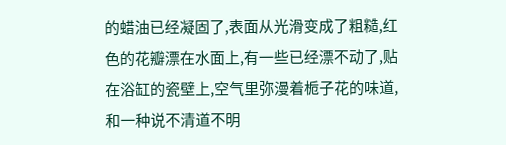的蜡油已经凝固了,表面从光滑变成了粗糙,红色的花瓣漂在水面上,有一些已经漂不动了,贴在浴缸的瓷壁上,空气里弥漫着栀子花的味道,和一种说不清道不明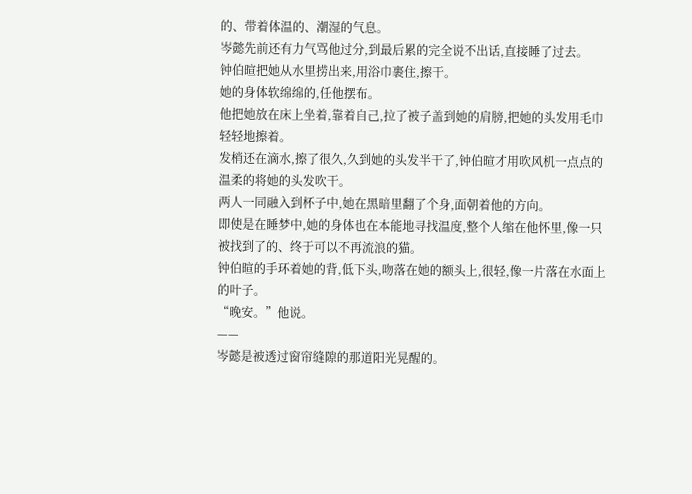的、带着体温的、潮湿的气息。
岑懿先前还有力气骂他过分,到最后累的完全说不出话,直接睡了过去。
钟伯暄把她从水里捞出来,用浴巾裹住,擦干。
她的身体软绵绵的,任他摆布。
他把她放在床上坐着,靠着自己,拉了被子盖到她的肩膀,把她的头发用毛巾轻轻地擦着。
发梢还在滴水,擦了很久,久到她的头发半干了,钟伯暄才用吹风机一点点的温柔的将她的头发吹干。
两人一同融入到杯子中,她在黑暗里翻了个身,面朝着他的方向。
即使是在睡梦中,她的身体也在本能地寻找温度,整个人缩在他怀里,像一只被找到了的、终于可以不再流浪的猫。
钟伯暄的手环着她的背,低下头,吻落在她的额头上,很轻,像一片落在水面上的叶子。
“晚安。”他说。
——
岑懿是被透过窗帘缝隙的那道阳光晃醒的。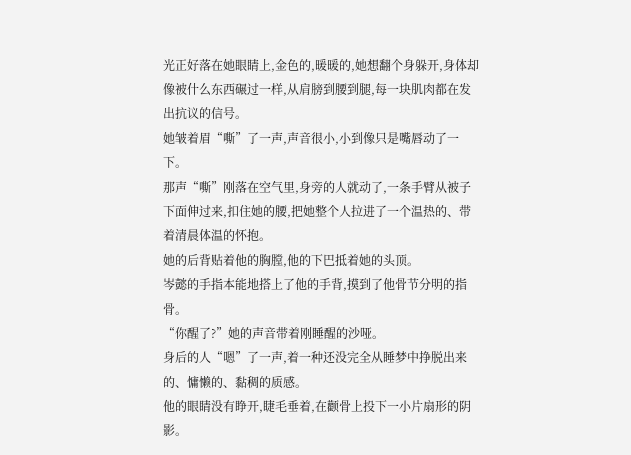光正好落在她眼睛上,金色的,暖暖的,她想翻个身躲开,身体却像被什么东西碾过一样,从肩膀到腰到腿,每一块肌肉都在发出抗议的信号。
她皱着眉“嘶”了一声,声音很小,小到像只是嘴唇动了一下。
那声“嘶”刚落在空气里,身旁的人就动了,一条手臂从被子下面伸过来,扣住她的腰,把她整个人拉进了一个温热的、带着清晨体温的怀抱。
她的后背贴着他的胸膛,他的下巴抵着她的头顶。
岑懿的手指本能地搭上了他的手背,摸到了他骨节分明的指骨。
“你醒了?”她的声音带着刚睡醒的沙哑。
身后的人“嗯”了一声,着一种还没完全从睡梦中挣脱出来的、慵懒的、黏稠的质感。
他的眼睛没有睁开,睫毛垂着,在颧骨上投下一小片扇形的阴影。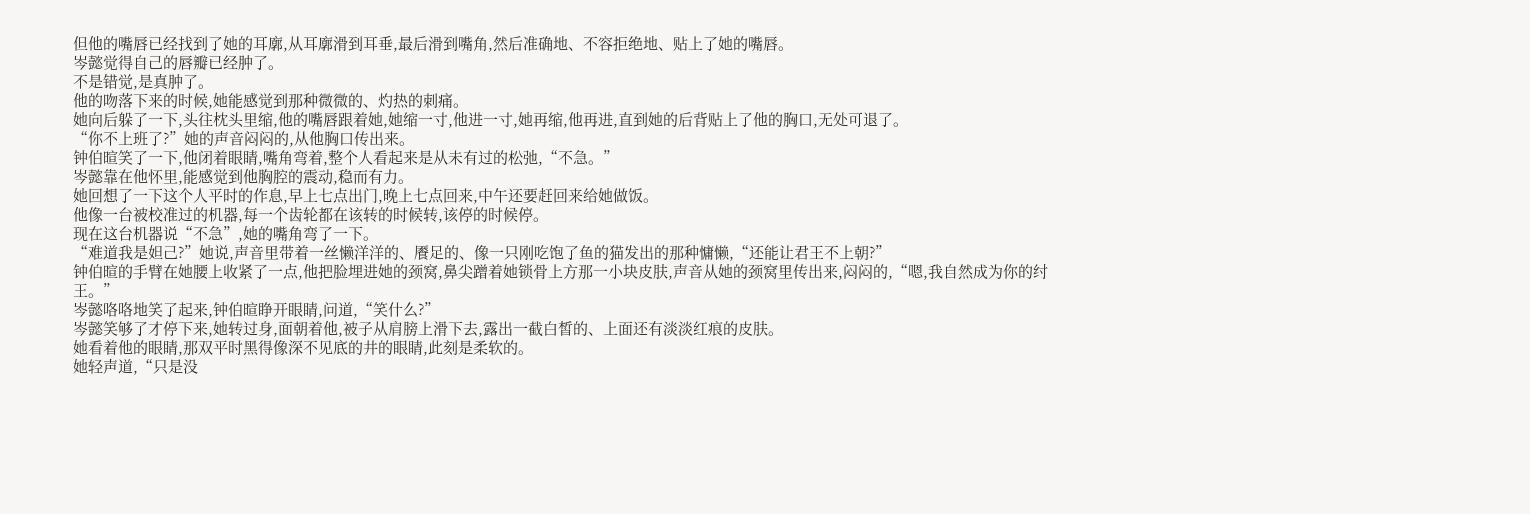但他的嘴唇已经找到了她的耳廓,从耳廓滑到耳垂,最后滑到嘴角,然后准确地、不容拒绝地、贴上了她的嘴唇。
岑懿觉得自己的唇瓣已经肿了。
不是错觉,是真肿了。
他的吻落下来的时候,她能感觉到那种微微的、灼热的刺痛。
她向后躲了一下,头往枕头里缩,他的嘴唇跟着她,她缩一寸,他进一寸,她再缩,他再进,直到她的后背贴上了他的胸口,无处可退了。
“你不上班了?”她的声音闷闷的,从他胸口传出来。
钟伯暄笑了一下,他闭着眼睛,嘴角弯着,整个人看起来是从未有过的松弛,“不急。”
岑懿靠在他怀里,能感觉到他胸腔的震动,稳而有力。
她回想了一下这个人平时的作息,早上七点出门,晚上七点回来,中午还要赶回来给她做饭。
他像一台被校准过的机器,每一个齿轮都在该转的时候转,该停的时候停。
现在这台机器说“不急”,她的嘴角弯了一下。
“难道我是妲己?”她说,声音里带着一丝懒洋洋的、餍足的、像一只刚吃饱了鱼的猫发出的那种慵懒,“还能让君王不上朝?”
钟伯暄的手臂在她腰上收紧了一点,他把脸埋进她的颈窝,鼻尖蹭着她锁骨上方那一小块皮肤,声音从她的颈窝里传出来,闷闷的,“嗯,我自然成为你的纣王。”
岑懿咯咯地笑了起来,钟伯暄睁开眼睛,问道,“笑什么?”
岑懿笑够了才停下来,她转过身,面朝着他,被子从肩膀上滑下去,露出一截白皙的、上面还有淡淡红痕的皮肤。
她看着他的眼睛,那双平时黑得像深不见底的井的眼睛,此刻是柔软的。
她轻声道,“只是没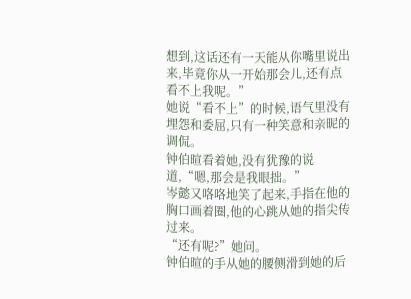想到,这话还有一天能从你嘴里说出来,毕竟你从一开始那会儿,还有点看不上我呢。”
她说“看不上”的时候,语气里没有埋怨和委屈,只有一种笑意和亲昵的调侃。
钟伯暄看着她,没有犹豫的说道,“嗯,那会是我眼拙。”
岑懿又咯咯地笑了起来,手指在他的胸口画着圈,他的心跳从她的指尖传过来。
“还有呢?”她问。
钟伯暄的手从她的腰侧滑到她的后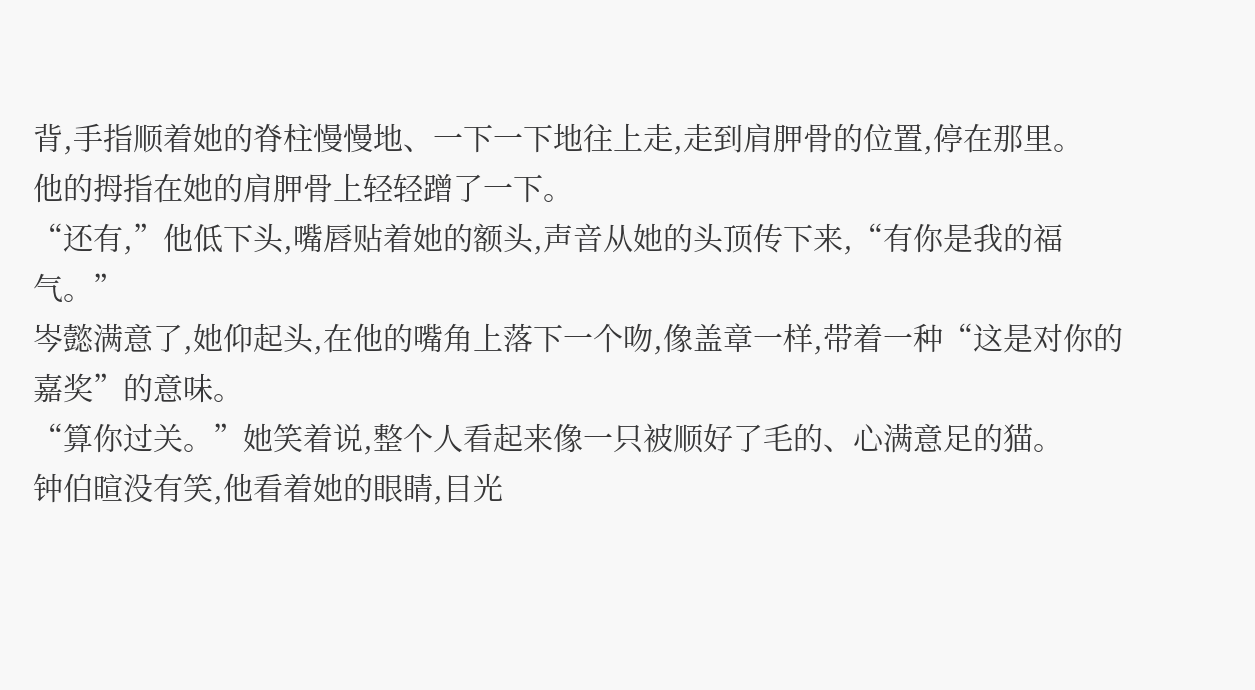背,手指顺着她的脊柱慢慢地、一下一下地往上走,走到肩胛骨的位置,停在那里。
他的拇指在她的肩胛骨上轻轻蹭了一下。
“还有,”他低下头,嘴唇贴着她的额头,声音从她的头顶传下来,“有你是我的福气。”
岑懿满意了,她仰起头,在他的嘴角上落下一个吻,像盖章一样,带着一种“这是对你的嘉奖”的意味。
“算你过关。”她笑着说,整个人看起来像一只被顺好了毛的、心满意足的猫。
钟伯暄没有笑,他看着她的眼睛,目光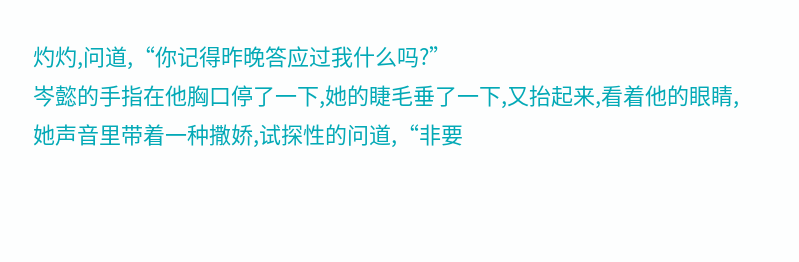灼灼,问道,“你记得昨晚答应过我什么吗?”
岑懿的手指在他胸口停了一下,她的睫毛垂了一下,又抬起来,看着他的眼睛,
她声音里带着一种撒娇,试探性的问道,“非要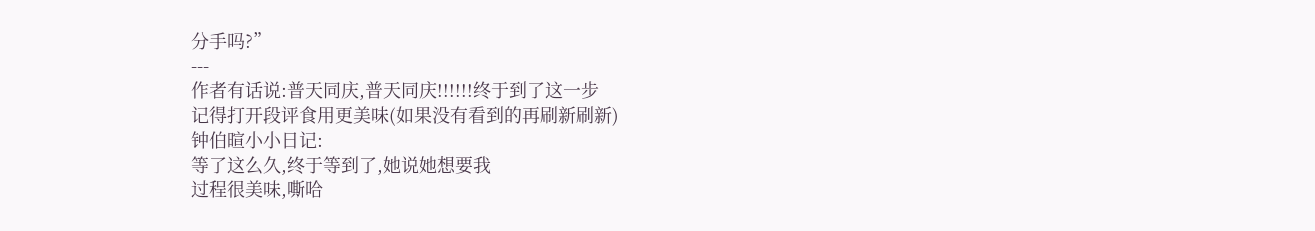分手吗?”
---
作者有话说:普天同庆,普天同庆!!!!!!终于到了这一步
记得打开段评食用更美味(如果没有看到的再刷新刷新)
钟伯暄小小日记:
等了这么久,终于等到了,她说她想要我
过程很美味,嘶哈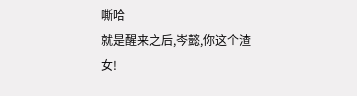嘶哈
就是醒来之后,岑懿,你这个渣女!